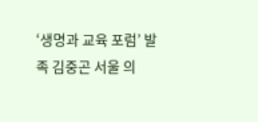‘생명과 교육 포럼’ 발족 김중곤 서울 의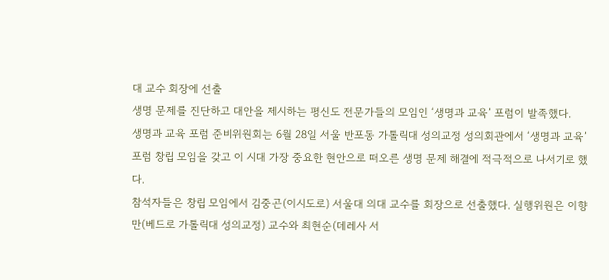대 교수 회장에 선출
생명 문제를 진단하고 대안을 제시하는 평신도 전문가들의 모임인 ‘생명과 교육’ 포럼이 발족했다.
생명과 교육 포럼 준비위원회는 6월 28일 서울 반포동 가톨릭대 성의교정 성의회관에서 ‘생명과 교육’ 포럼 창립 모임을 갖고 이 시대 가장 중요한 현안으로 떠오른 생명 문제 해결에 적극적으로 나서기로 했다.
참석자들은 창립 모임에서 김중곤(이시도로) 서울대 의대 교수를 회장으로 선출했다. 실행위원은 이향만(베드로 가톨릭대 성의교정) 교수와 최현순(데레사 서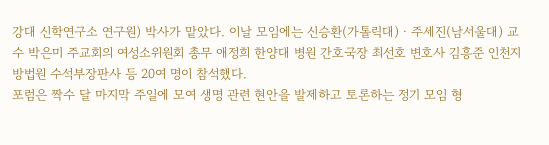강대 신학연구소 연구원) 박사가 맡았다. 이날 모임에는 신승환(가톨릭대)ㆍ주세진(남서울대) 교수 박은미 주교회의 여성소위원회 총무 애정희 한양대 병원 간호국장 최선호 변호사 김흥준 인천지방법원 수석부장판사 등 20여 명이 참석했다.
포럼은 짝수 달 마지막 주일에 모여 생명 관련 현안을 발제하고 토론하는 정기 모임 형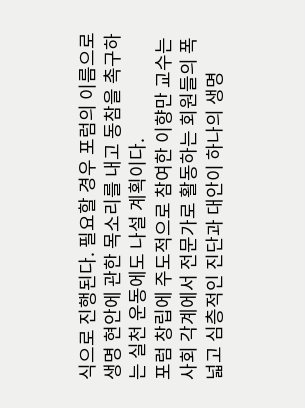식으로 진행된다. 필요할 경우 포럼의 이름으로 생명 현안에 관한 목소리를 내고 동참을 촉구하는 실천 운동에도 나설 계획이다.
포럼 창립에 주도적으로 참여한 이향만 교수는 사회 각계에서 전문가로 활동하는 회원들의 폭넓고 심층적인 진단과 대안이 하나의 생명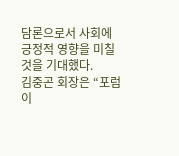담론으로서 사회에 긍정적 영향을 미칠 것을 기대했다.
김중곤 회장은 “포럼이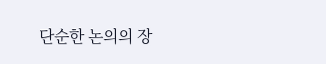단순한 논의의 장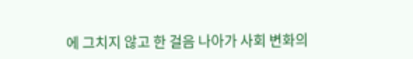에 그치지 않고 한 걸음 나아가 사회 변화의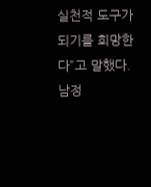실천적 도구가 되기를 희망한다”고 말했다.
남정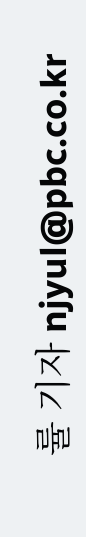률 기자 njyul@pbc.co.kr